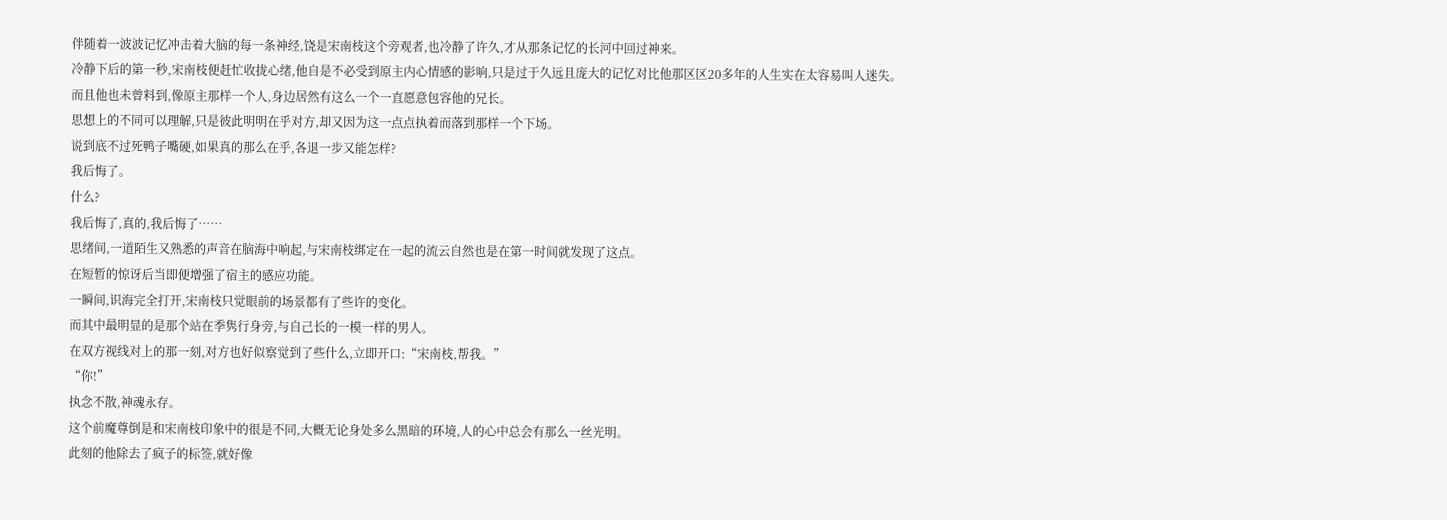伴随着一波波记忆冲击着大脑的每一条神经,饶是宋南枝这个旁观者,也冷静了许久,才从那条记忆的长河中回过神来。
冷静下后的第一秒,宋南枝便赶忙收拢心绪,他自是不必受到原主内心情感的影响,只是过于久远且庞大的记忆对比他那区区20多年的人生实在太容易叫人迷失。
而且他也未曾料到,像原主那样一个人,身边居然有这么一个一直愿意包容他的兄长。
思想上的不同可以理解,只是彼此明明在乎对方,却又因为这一点点执着而落到那样一个下场。
说到底不过死鸭子嘴硬,如果真的那么在乎,各退一步又能怎样?
我后悔了。
什么?
我后悔了,真的,我后悔了……
思绪间,一道陌生又熟悉的声音在脑海中响起,与宋南枝绑定在一起的流云自然也是在第一时间就发现了这点。
在短暂的惊讶后当即便增强了宿主的感应功能。
一瞬间,识海完全打开,宋南枝只觉眼前的场景都有了些许的变化。
而其中最明显的是那个站在季隽行身旁,与自己长的一模一样的男人。
在双方视线对上的那一刻,对方也好似察觉到了些什么,立即开口:“宋南枝,帮我。”
“你!”
执念不散,神魂永存。
这个前魔尊倒是和宋南枝印象中的很是不同,大概无论身处多么黑暗的环境,人的心中总会有那么一丝光明。
此刻的他除去了疯子的标签,就好像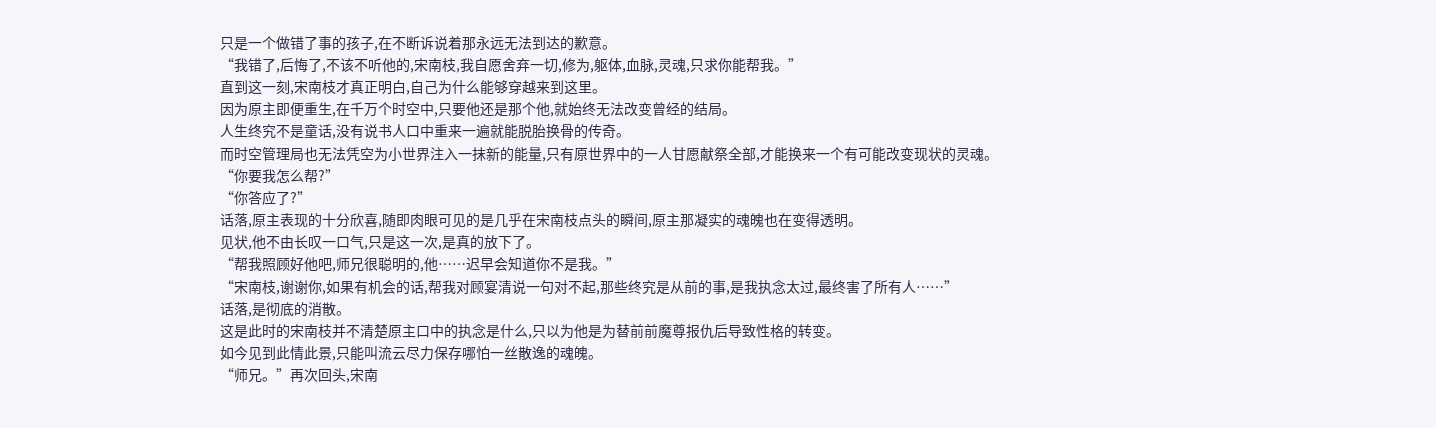只是一个做错了事的孩子,在不断诉说着那永远无法到达的歉意。
“我错了,后悔了,不该不听他的,宋南枝,我自愿舍弃一切,修为,躯体,血脉,灵魂,只求你能帮我。”
直到这一刻,宋南枝才真正明白,自己为什么能够穿越来到这里。
因为原主即便重生,在千万个时空中,只要他还是那个他,就始终无法改变曾经的结局。
人生终究不是童话,没有说书人口中重来一遍就能脱胎换骨的传奇。
而时空管理局也无法凭空为小世界注入一抹新的能量,只有原世界中的一人甘愿献祭全部,才能换来一个有可能改变现状的灵魂。
“你要我怎么帮?”
“你答应了?”
话落,原主表现的十分欣喜,随即肉眼可见的是几乎在宋南枝点头的瞬间,原主那凝实的魂魄也在变得透明。
见状,他不由长叹一口气,只是这一次,是真的放下了。
“帮我照顾好他吧,师兄很聪明的,他……迟早会知道你不是我。”
“宋南枝,谢谢你,如果有机会的话,帮我对顾宴清说一句对不起,那些终究是从前的事,是我执念太过,最终害了所有人……”
话落,是彻底的消散。
这是此时的宋南枝并不清楚原主口中的执念是什么,只以为他是为替前前魔尊报仇后导致性格的转变。
如今见到此情此景,只能叫流云尽力保存哪怕一丝散逸的魂魄。
“师兄。”再次回头,宋南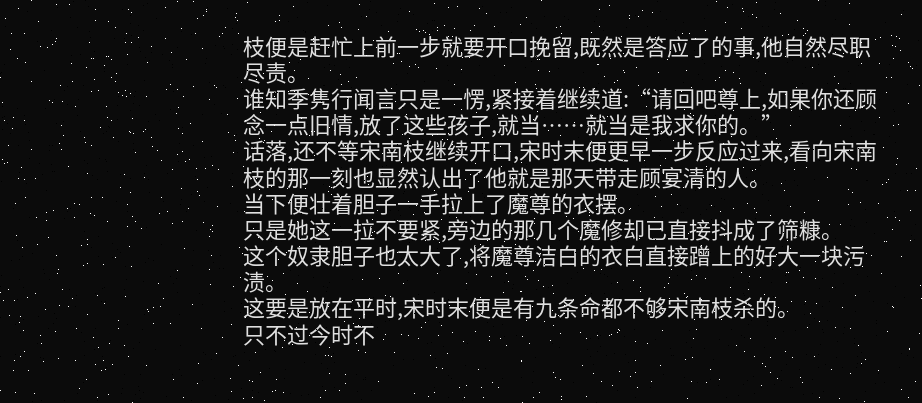枝便是赶忙上前一步就要开口挽留,既然是答应了的事,他自然尽职尽责。
谁知季隽行闻言只是一愣,紧接着继续道:“请回吧尊上,如果你还顾念一点旧情,放了这些孩子,就当……就当是我求你的。”
话落,还不等宋南枝继续开口,宋时末便更早一步反应过来,看向宋南枝的那一刻也显然认出了他就是那天带走顾宴清的人。
当下便壮着胆子一手拉上了魔尊的衣摆。
只是她这一拉不要紧,旁边的那几个魔修却已直接抖成了筛糠。
这个奴隶胆子也太大了,将魔尊洁白的衣白直接蹭上的好大一块污渍。
这要是放在平时,宋时末便是有九条命都不够宋南枝杀的。
只不过今时不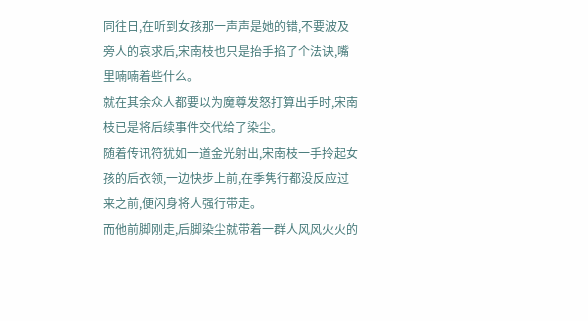同往日,在听到女孩那一声声是她的错,不要波及旁人的哀求后,宋南枝也只是抬手掐了个法诀,嘴里喃喃着些什么。
就在其余众人都要以为魔尊发怒打算出手时,宋南枝已是将后续事件交代给了染尘。
随着传讯符犹如一道金光射出,宋南枝一手拎起女孩的后衣领,一边快步上前,在季隽行都没反应过来之前,便闪身将人强行带走。
而他前脚刚走,后脚染尘就带着一群人风风火火的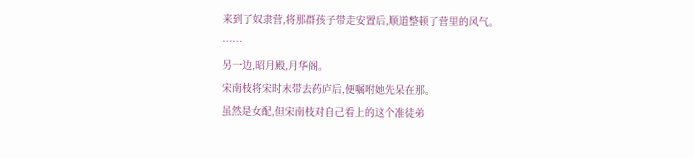来到了奴隶营,将那群孩子带走安置后,顺道整顿了营里的风气。
……
另一边,昭月殿,月华阁。
宋南枝将宋时末带去药庐后,便嘱咐她先呆在那。
虽然是女配,但宋南枝对自己看上的这个准徒弟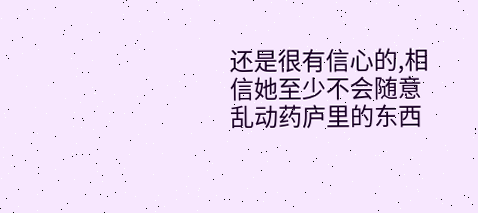还是很有信心的,相信她至少不会随意乱动药庐里的东西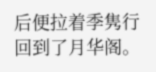后便拉着季隽行回到了月华阁。